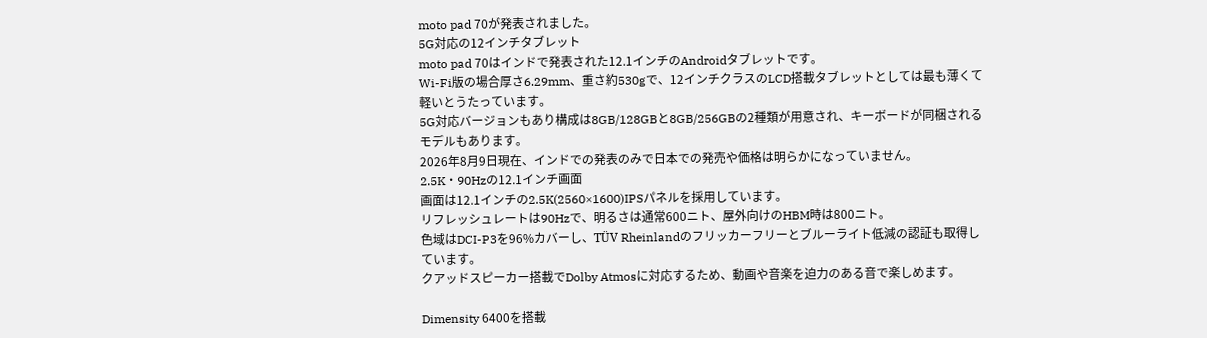moto pad 70が発表されました。
5G対応の12インチタブレット
moto pad 70はインドで発表された12.1インチのAndroidタブレットです。
Wi-Fi版の場合厚さ6.29mm、重さ約530gで、12インチクラスのLCD搭載タブレットとしては最も薄くて軽いとうたっています。
5G対応バージョンもあり構成は8GB/128GBと8GB/256GBの2種類が用意され、キーボードが同梱されるモデルもあります。
2026年8月9日現在、インドでの発表のみで日本での発売や価格は明らかになっていません。
2.5K・90Hzの12.1インチ画面
画面は12.1インチの2.5K(2560×1600)IPSパネルを採用しています。
リフレッシュレートは90Hzで、明るさは通常600ニト、屋外向けのHBM時は800ニト。
色域はDCI-P3を96%カバーし、TÜV Rheinlandのフリッカーフリーとブルーライト低減の認証も取得しています。
クアッドスピーカー搭載でDolby Atmosに対応するため、動画や音楽を迫力のある音で楽しめます。

Dimensity 6400を搭載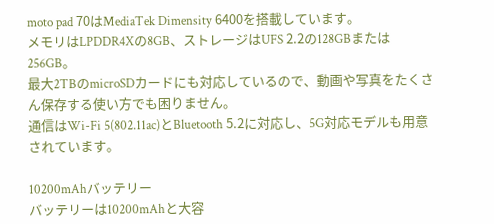moto pad 70はMediaTek Dimensity 6400を搭載しています。
メモリはLPDDR4Xの8GB、ストレージはUFS 2.2の128GBまたは256GB。
最大2TBのmicroSDカードにも対応しているので、動画や写真をたくさん保存する使い方でも困りません。
通信はWi-Fi 5(802.11ac)とBluetooth 5.2に対応し、5G対応モデルも用意されています。

10200mAhバッテリー
バッテリーは10200mAhと大容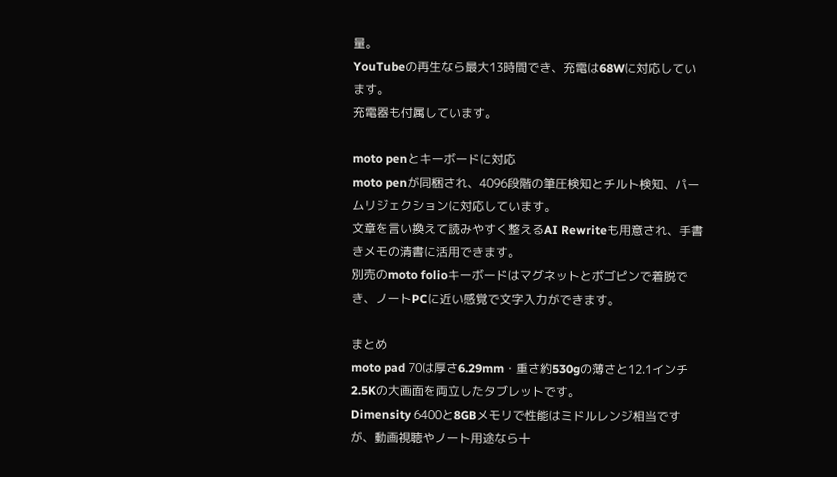量。
YouTubeの再生なら最大13時間でき、充電は68Wに対応しています。
充電器も付属しています。

moto penとキーボードに対応
moto penが同梱され、4096段階の筆圧検知とチルト検知、パームリジェクションに対応しています。
文章を言い換えて読みやすく整えるAI Rewriteも用意され、手書きメモの清書に活用できます。
別売のmoto folioキーボードはマグネットとポゴピンで着脱でき、ノートPCに近い感覚で文字入力ができます。

まとめ
moto pad 70は厚さ6.29mm・重さ約530gの薄さと12.1インチ2.5Kの大画面を両立したタブレットです。
Dimensity 6400と8GBメモリで性能はミドルレンジ相当ですが、動画視聴やノート用途なら十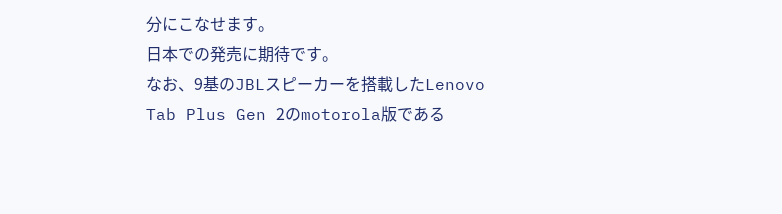分にこなせます。
日本での発売に期待です。
なお、9基のJBLスピーカーを搭載したLenovo Tab Plus Gen 2のmotorola版である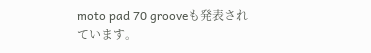moto pad 70 grooveも発表されています。